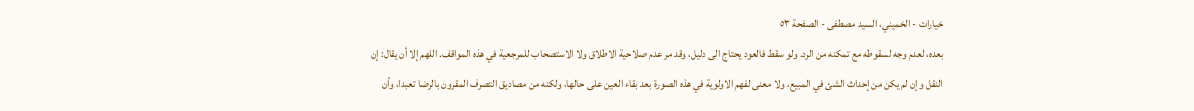خيارات - الخميني، السيد مصطفى - الصفحة ٥٣
بعده، لعدم وجه لسقوطه مع تمكنه من الرد. ولو سقط فالعود يحتاج الى دليل، وقد مر عدم صلاحية الاطلاق ولا الاستصحاب للمرجعية في هذه المواقف. اللهم إلا أن يقال: إن النقل وإن لم يكن من إحداث الشئ في المبيع، ولا معنى لفهم الاولوية في هذه الصورة بعد بقاء العين على حالها، ولكنه من مصاديق التصرف المقرون بالرضا تعبدا، وأن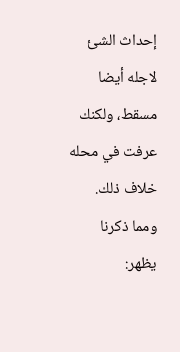إحداث الشئ لاجله أيضا مسقط، ولكنك عرفت في محله خلاف ذلك. ومما ذكرنا يظهر: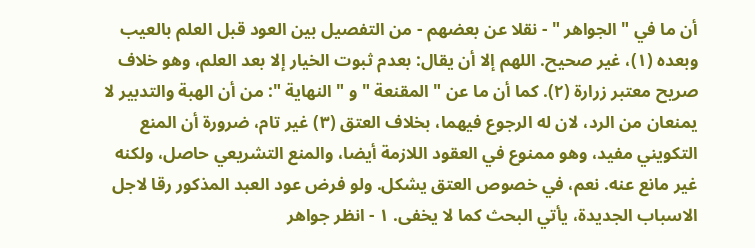أن ما في " الجواهر " - نقلا عن بعضهم - من التفصيل بين العود قبل العلم بالعيب وبعده (١)، غير صحيح. اللهم إلا أن يقال: بعدم ثبوت الخيار إلا بعد العلم، وهو خلاف صريح معتبر زرارة (٢). كما أن ما عن " المقنعة " و " النهاية ": من أن الهبة والتدبير لا يمنعان من الرد، لان له الرجوع فيهما، بخلاف العتق (٣) غير تام، ضرورة أن المنع التكويني مفيد، وهو ممنوع في العقود اللازمة أيضا، والمنع التشريعي حاصل، ولكنه غير مانع عنه. نعم، في خصوص العتق يشكل. ولو فرض عود العبد المذكور رقا لاجل الاسباب الجديدة، يأتي البحث كما لا يخفى. ١ - انظر جواهر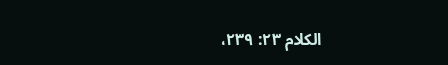الكلام ٢٣: ٢٣٩،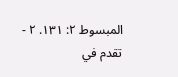المبسوط ٢: ١٣١. ٢ - تقدم في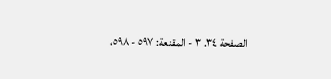الصفحة ٣٤. ٣ - المقنعة: ٥٩٧ - ٥٩٨،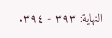النهاية: ٣٩٣ - ٣٩٤.